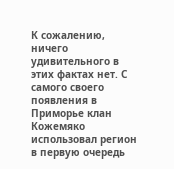К сожалению, ничего удивительного в этих фактах нет. С самого своего появления в Приморье клан Кожемяко использовал регион в первую очередь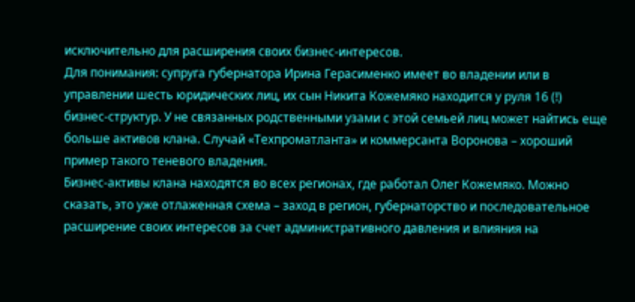исключительно для расширения своих бизнес-интересов.
Для понимания: супруга губернатора Ирина Герасименко имеет во владении или в управлении шесть юридических лиц, их сын Никита Кожемяко находится у руля 16 (!) бизнес-структур. У не связанных родственными узами с этой семьей лиц может найтись еще больше активов клана. Случай «Техпроматланта» и коммерсанта Воронова – хороший пример такого теневого владения.
Бизнес-активы клана находятся во всех регионах, где работал Олег Кожемяко. Можно сказать, это уже отлаженная схема – заход в регион, губернаторство и последовательное расширение своих интересов за счет административного давления и влияния на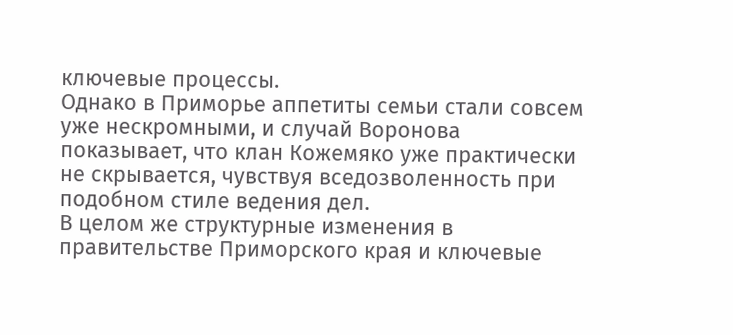ключевые процессы.
Однако в Приморье аппетиты семьи стали совсем уже нескромными, и случай Воронова показывает, что клан Кожемяко уже практически не скрывается, чувствуя вседозволенность при подобном стиле ведения дел.
В целом же структурные изменения в правительстве Приморского края и ключевые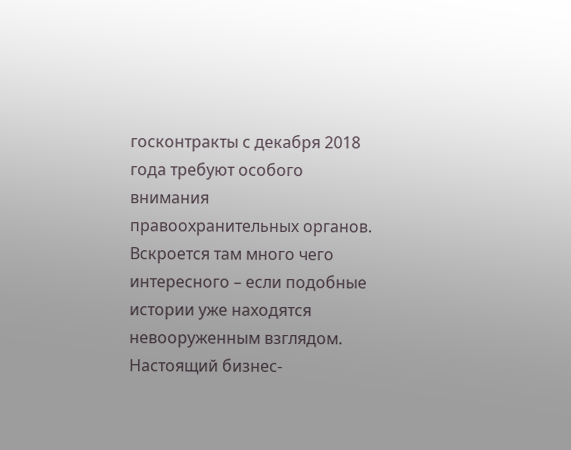госконтракты с декабря 2018 года требуют особого внимания правоохранительных органов. Вскроется там много чего интересного – если подобные истории уже находятся невооруженным взглядом.
Настоящий бизнес-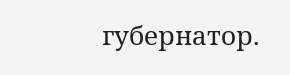губернатор.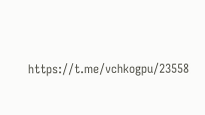https://t.me/vchkogpu/23558